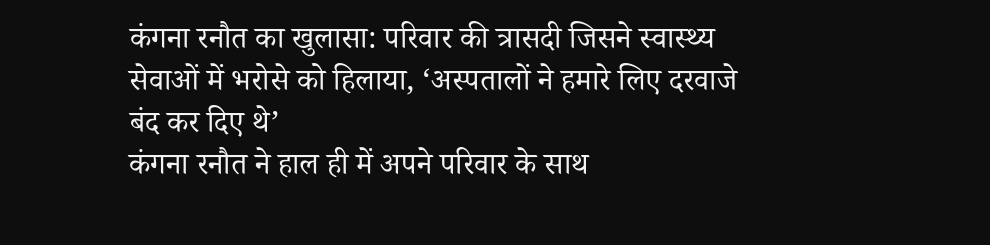कंगना रनौत का खुलासा: परिवार की त्रासदी जिसने स्वास्थ्य सेवाओं में भरोसे को हिलाया, ‘अस्पतालों ने हमारे लिए दरवाजे बंद कर दिए थे’
कंगना रनौत ने हाल ही में अपने परिवार के साथ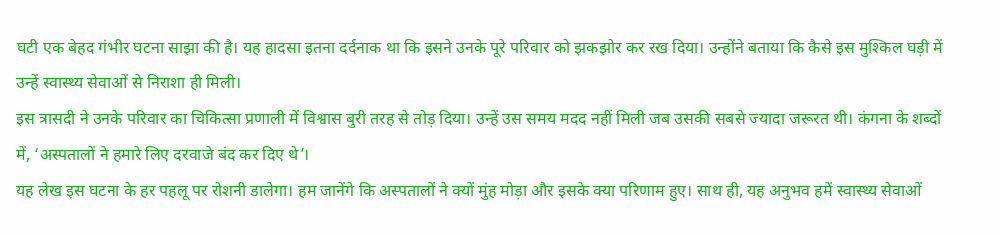घटी एक बेहद गंभीर घटना साझा की है। यह हादसा इतना दर्दनाक था कि इसने उनके पूरे परिवार को झकझोर कर रख दिया। उन्होंने बताया कि कैसे इस मुश्किल घड़ी में उन्हें स्वास्थ्य सेवाओं से निराशा ही मिली।
इस त्रासदी ने उनके परिवार का चिकित्सा प्रणाली में विश्वास बुरी तरह से तोड़ दिया। उन्हें उस समय मदद नहीं मिली जब उसकी सबसे ज्यादा जरूरत थी। कंगना के शब्दों में, ‘अस्पतालों ने हमारे लिए दरवाजे बंद कर दिए थे’।
यह लेख इस घटना के हर पहलू पर रोशनी डालेगा। हम जानेंगे कि अस्पतालों ने क्यों मुंह मोड़ा और इसके क्या परिणाम हुए। साथ ही, यह अनुभव हमें स्वास्थ्य सेवाओं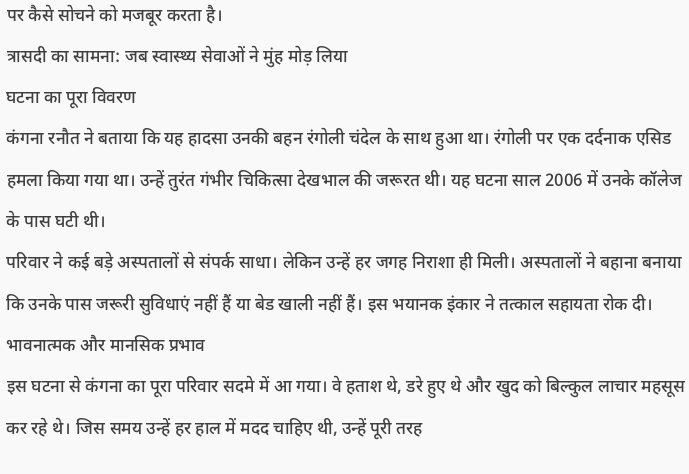पर कैसे सोचने को मजबूर करता है।
त्रासदी का सामना: जब स्वास्थ्य सेवाओं ने मुंह मोड़ लिया
घटना का पूरा विवरण
कंगना रनौत ने बताया कि यह हादसा उनकी बहन रंगोली चंदेल के साथ हुआ था। रंगोली पर एक दर्दनाक एसिड हमला किया गया था। उन्हें तुरंत गंभीर चिकित्सा देखभाल की जरूरत थी। यह घटना साल 2006 में उनके कॉलेज के पास घटी थी।
परिवार ने कई बड़े अस्पतालों से संपर्क साधा। लेकिन उन्हें हर जगह निराशा ही मिली। अस्पतालों ने बहाना बनाया कि उनके पास जरूरी सुविधाएं नहीं हैं या बेड खाली नहीं हैं। इस भयानक इंकार ने तत्काल सहायता रोक दी।
भावनात्मक और मानसिक प्रभाव
इस घटना से कंगना का पूरा परिवार सदमे में आ गया। वे हताश थे, डरे हुए थे और खुद को बिल्कुल लाचार महसूस कर रहे थे। जिस समय उन्हें हर हाल में मदद चाहिए थी, उन्हें पूरी तरह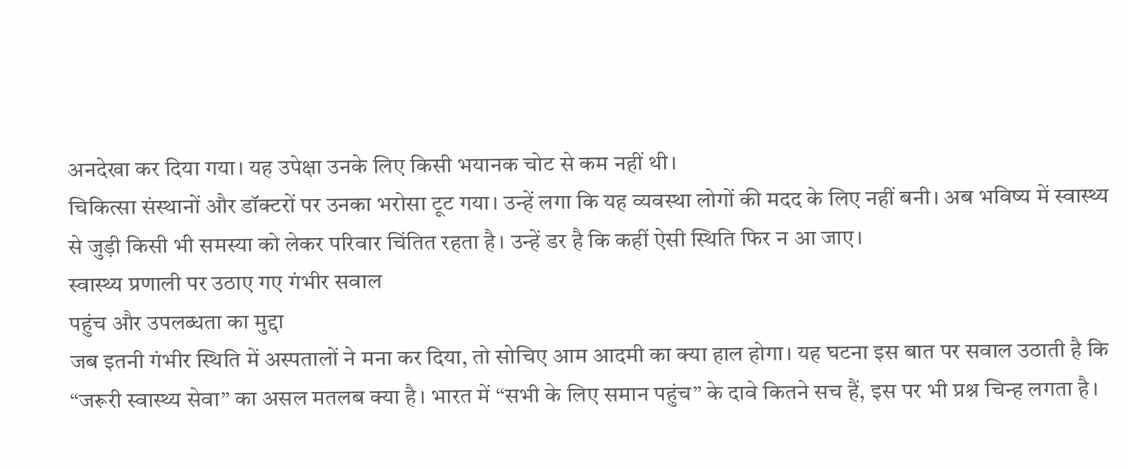अनदेखा कर दिया गया। यह उपेक्षा उनके लिए किसी भयानक चोट से कम नहीं थी।
चिकित्सा संस्थानों और डॉक्टरों पर उनका भरोसा टूट गया। उन्हें लगा कि यह व्यवस्था लोगों की मदद के लिए नहीं बनी। अब भविष्य में स्वास्थ्य से जुड़ी किसी भी समस्या को लेकर परिवार चिंतित रहता है। उन्हें डर है कि कहीं ऐसी स्थिति फिर न आ जाए।
स्वास्थ्य प्रणाली पर उठाए गए गंभीर सवाल
पहुंच और उपलब्धता का मुद्दा
जब इतनी गंभीर स्थिति में अस्पतालों ने मना कर दिया, तो सोचिए आम आदमी का क्या हाल होगा। यह घटना इस बात पर सवाल उठाती है कि “जरूरी स्वास्थ्य सेवा” का असल मतलब क्या है। भारत में “सभी के लिए समान पहुंच” के दावे कितने सच हैं, इस पर भी प्रश्न चिन्ह लगता है।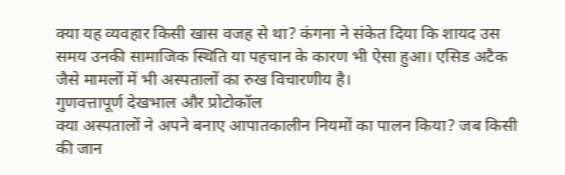क्या यह व्यवहार किसी खास वजह से था? कंगना ने संकेत दिया कि शायद उस समय उनकी सामाजिक स्थिति या पहचान के कारण भी ऐसा हुआ। एसिड अटैक जैसे मामलों में भी अस्पतालों का रुख विचारणीय है।
गुणवत्तापूर्ण देखभाल और प्रोटोकॉल
क्या अस्पतालों ने अपने बनाए आपातकालीन नियमों का पालन किया? जब किसी की जान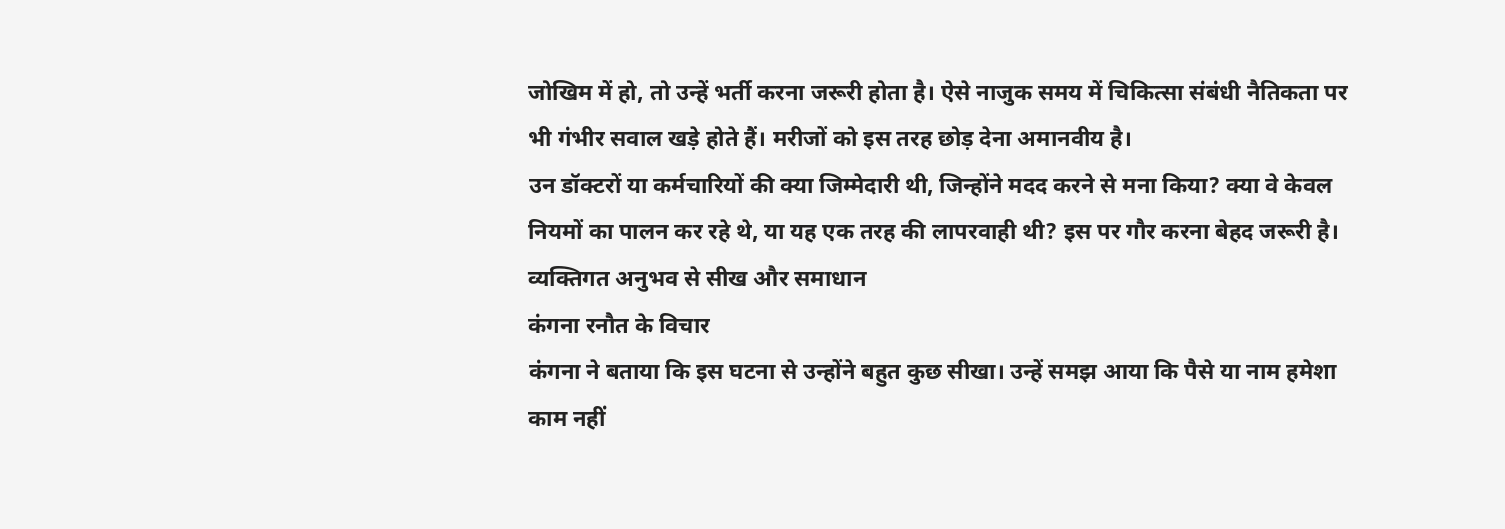जोखिम में हो, तो उन्हें भर्ती करना जरूरी होता है। ऐसे नाजुक समय में चिकित्सा संबंधी नैतिकता पर भी गंभीर सवाल खड़े होते हैं। मरीजों को इस तरह छोड़ देना अमानवीय है।
उन डॉक्टरों या कर्मचारियों की क्या जिम्मेदारी थी, जिन्होंने मदद करने से मना किया? क्या वे केवल नियमों का पालन कर रहे थे, या यह एक तरह की लापरवाही थी? इस पर गौर करना बेहद जरूरी है।
व्यक्तिगत अनुभव से सीख और समाधान
कंगना रनौत के विचार
कंगना ने बताया कि इस घटना से उन्होंने बहुत कुछ सीखा। उन्हें समझ आया कि पैसे या नाम हमेशा काम नहीं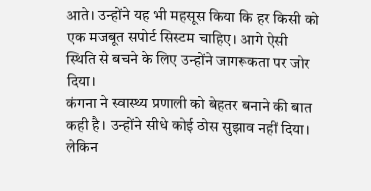आते। उन्होंने यह भी महसूस किया कि हर किसी को एक मजबूत सपोर्ट सिस्टम चाहिए। आगे ऐसी स्थिति से बचने के लिए उन्होंने जागरूकता पर जोर दिया।
कंगना ने स्वास्थ्य प्रणाली को बेहतर बनाने की बात कही है। उन्होंने सीधे कोई ठोस सुझाव नहीं दिया। लेकिन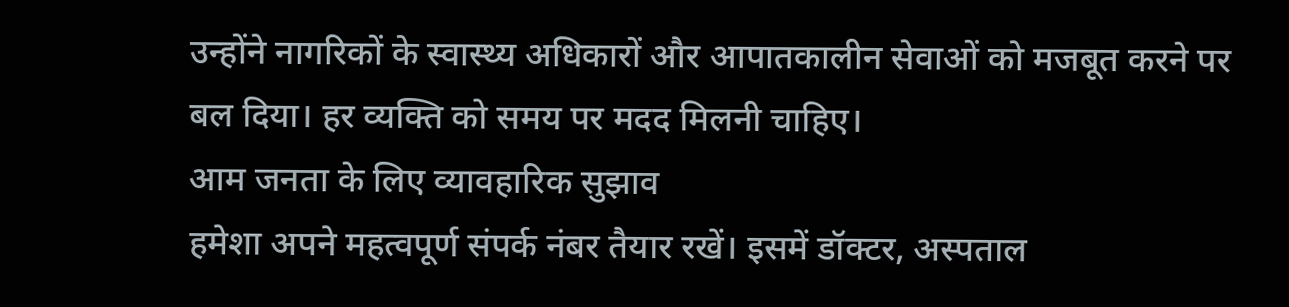उन्होंने नागरिकों के स्वास्थ्य अधिकारों और आपातकालीन सेवाओं को मजबूत करने पर बल दिया। हर व्यक्ति को समय पर मदद मिलनी चाहिए।
आम जनता के लिए व्यावहारिक सुझाव
हमेशा अपने महत्वपूर्ण संपर्क नंबर तैयार रखें। इसमें डॉक्टर, अस्पताल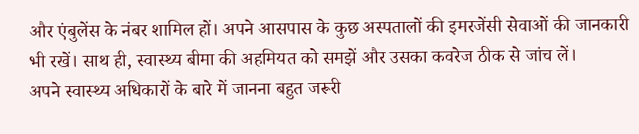और एंबुलेंस के नंबर शामिल हों। अपने आसपास के कुछ अस्पतालों की इमरजेंसी सेवाओं की जानकारी भी रखें। साथ ही, स्वास्थ्य बीमा की अहमियत को समझें और उसका कवरेज ठीक से जांच लें।
अपने स्वास्थ्य अधिकारों के बारे में जानना बहुत जरूरी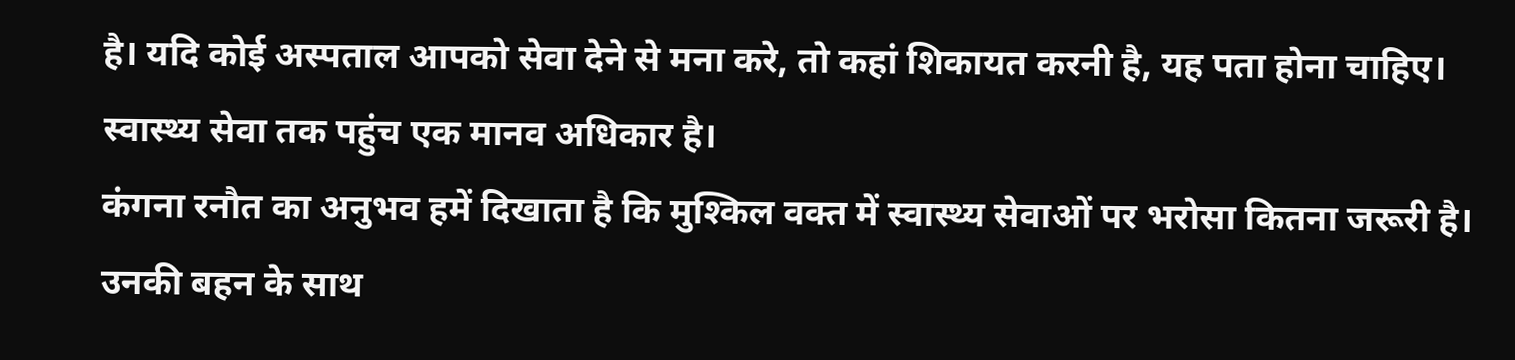है। यदि कोई अस्पताल आपको सेवा देने से मना करे, तो कहां शिकायत करनी है, यह पता होना चाहिए। स्वास्थ्य सेवा तक पहुंच एक मानव अधिकार है।
कंगना रनौत का अनुभव हमें दिखाता है कि मुश्किल वक्त में स्वास्थ्य सेवाओं पर भरोसा कितना जरूरी है। उनकी बहन के साथ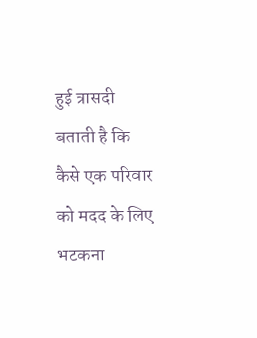हुई त्रासदी बताती है कि कैसे एक परिवार को मदद के लिए भटकना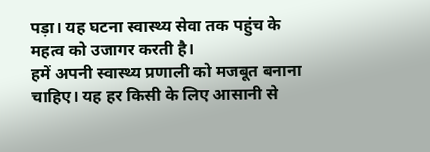पड़ा। यह घटना स्वास्थ्य सेवा तक पहुंच के महत्व को उजागर करती है।
हमें अपनी स्वास्थ्य प्रणाली को मजबूत बनाना चाहिए। यह हर किसी के लिए आसानी से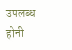उपलब्ध होनी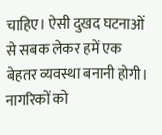चाहिए। ऐसी दुखद घटनाओं से सबक लेकर हमें एक बेहतर व्यवस्था बनानी होगी। नागरिकों को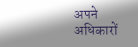अपने अधिकारों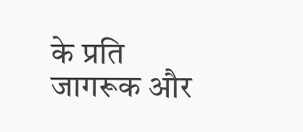के प्रति जागरूक और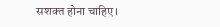सशक्त होना चाहिए।